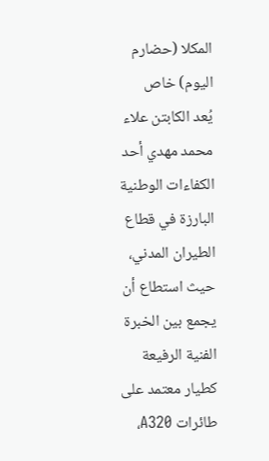المكلا (حضارم اليوم) خاص
يُعد الكابتن علاء محمد مهدي أحد الكفاءات الوطنية البارزة في قطاع الطيران المدني، حيث استطاع أن يجمع بين الخبرة الفنية الرفيعة كطيار معتمد على طائرات A320،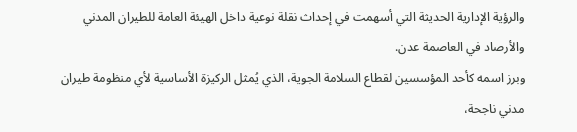والرؤية الإدارية الحديثة التي أسهمت في إحداث نقلة نوعية داخل الهيئة العامة للطيران المدني والأرصاد في العاصمة عدن.
وبرز اسمه كأحد المؤسسين لقطاع السلامة الجوية، الذي يُمثل الركيزة الأساسية لأي منظومة طيران مدني ناجحة،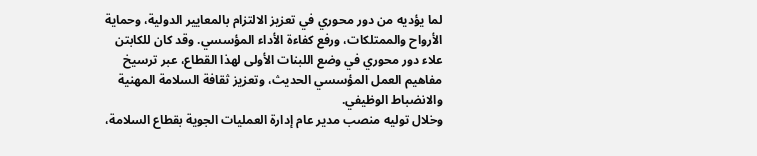لما يؤديه من دور محوري في تعزيز الالتزام بالمعايير الدولية، وحماية الأرواح والممتلكات، ورفع كفاءة الأداء المؤسسي. وقد كان للكابتن علاء دور محوري في وضع اللبنات الأولى لهذا القطاع، عبر ترسيخ مفاهيم العمل المؤسسي الحديث، وتعزيز ثقافة السلامة المهنية والانضباط الوظيفي.
وخلال توليه منصب مدير عام إدارة العمليات الجوية بقطاع السلامة،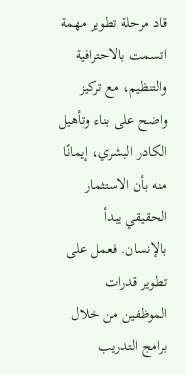قاد مرحلة تطوير مهمة اتسمت بالاحترافية والتنظيم، مع تركيز واضح على بناء وتأهيل الكادر البشري، إيمانًا منه بأن الاستثمار الحقيقي يبدأ بالإنسان. فعمل على تطوير قدرات الموظفين من خلال برامج التدريب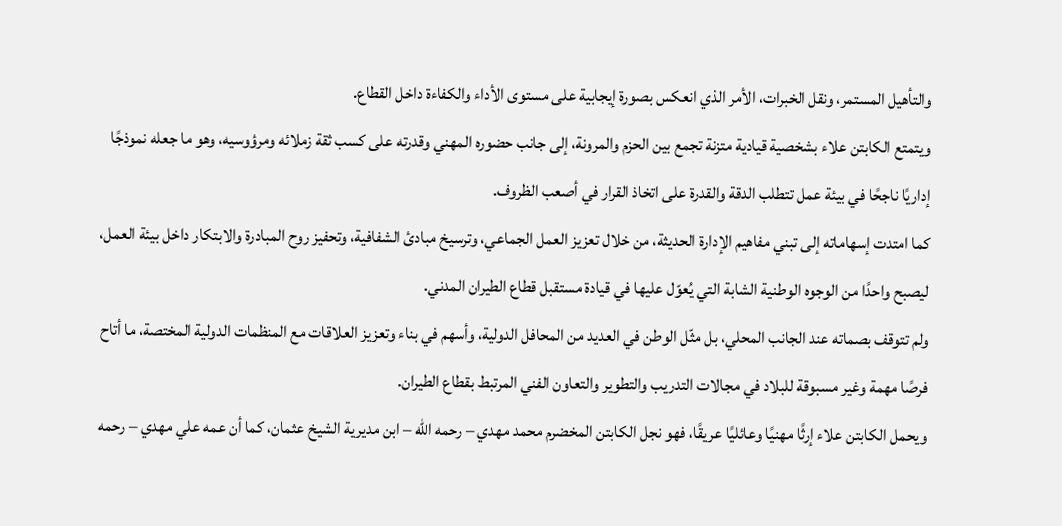والتأهيل المستمر، ونقل الخبرات، الأمر الذي انعكس بصورة إيجابية على مستوى الأداء والكفاءة داخل القطاع.
ويتمتع الكابتن علاء بشخصية قيادية متزنة تجمع بين الحزم والمرونة، إلى جانب حضوره المهني وقدرته على كسب ثقة زملائه ومرؤوسيه، وهو ما جعله نموذجًا إداريًا ناجحًا في بيئة عمل تتطلب الدقة والقدرة على اتخاذ القرار في أصعب الظروف.
كما امتدت إسهاماته إلى تبني مفاهيم الإدارة الحديثة، من خلال تعزيز العمل الجماعي، وترسيخ مبادئ الشفافية، وتحفيز روح المبادرة والابتكار داخل بيئة العمل، ليصبح واحدًا من الوجوه الوطنية الشابة التي يُعوّل عليها في قيادة مستقبل قطاع الطيران المدني.
ولم تتوقف بصماته عند الجانب المحلي، بل مثّل الوطن في العديد من المحافل الدولية، وأسهم في بناء وتعزيز العلاقات مع المنظمات الدولية المختصة، ما أتاح فرصًا مهمة وغير مسبوقة للبلاد في مجالات التدريب والتطوير والتعاون الفني المرتبط بقطاع الطيران.
ويحمل الكابتن علاء إرثًا مهنيًا وعائليًا عريقًا، فهو نجل الكابتن المخضرم محمد مهدي – رحمه الله – ابن مديرية الشيخ عثمان، كما أن عمه علي مهدي – رحمه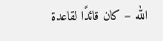الله – كان قائدًا لقاعدة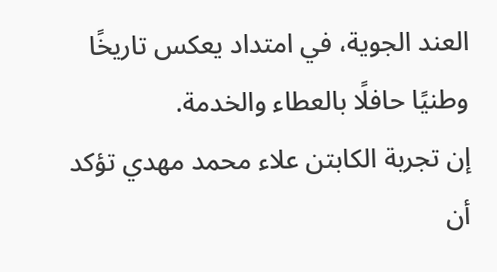العند الجوية، في امتداد يعكس تاريخًا وطنيًا حافلًا بالعطاء والخدمة.
إن تجربة الكابتن علاء محمد مهدي تؤكد أن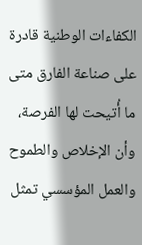الكفاءات الوطنية قادرة على صناعة الفارق متى ما أُتيحت لها الفرصة، وأن الإخلاص والطموح والعمل المؤسسي تمثل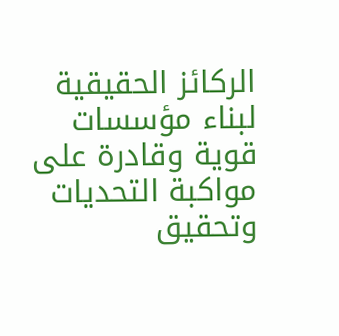الركائز الحقيقية لبناء مؤسسات قوية وقادرة على مواكبة التحديات وتحقيق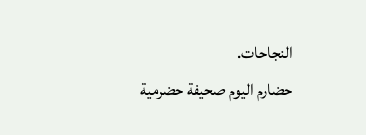النجاحات.
حضارم اليوم صحيفة حضرمية